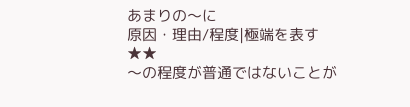あまりの〜に
原因・理由/程度|極端を表す
★★
〜の程度が普通ではないことが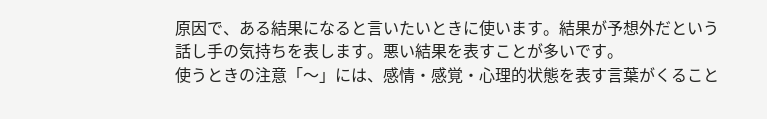原因で、ある結果になると言いたいときに使います。結果が予想外だという話し手の気持ちを表します。悪い結果を表すことが多いです。
使うときの注意「〜」には、感情・感覚・心理的状態を表す言葉がくること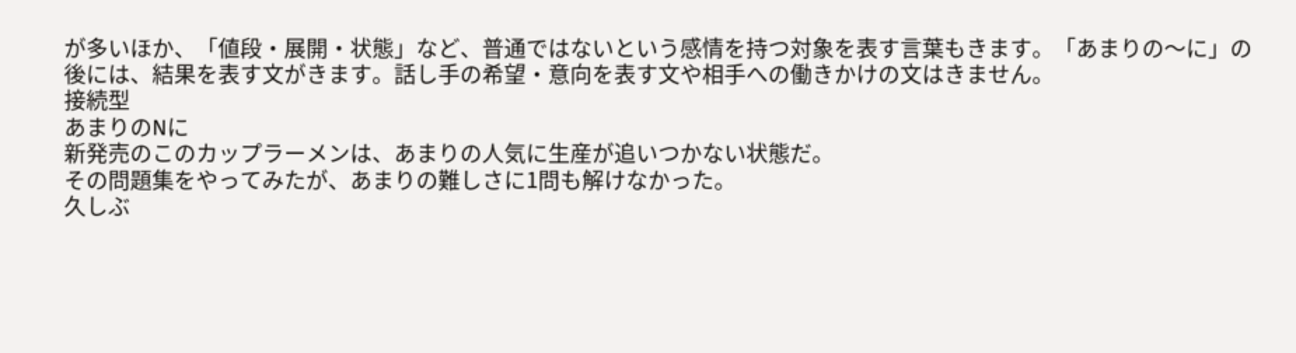が多いほか、「値段・展開・状態」など、普通ではないという感情を持つ対象を表す言葉もきます。「あまりの〜に」の後には、結果を表す文がきます。話し手の希望・意向を表す文や相手への働きかけの文はきません。
接続型
あまりのNに
新発売のこのカップラーメンは、あまりの人気に生産が追いつかない状態だ。
その問題集をやってみたが、あまりの難しさに1問も解けなかった。
久しぶ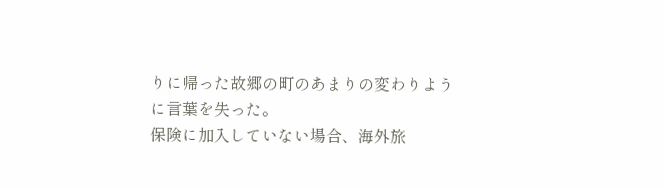りに帰った故郷の町のあまりの変わりように言葉を失った。
保険に加入していない場合、海外旅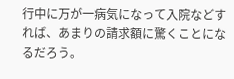行中に万が一病気になって入院などすれば、あまりの請求額に驚くことになるだろう。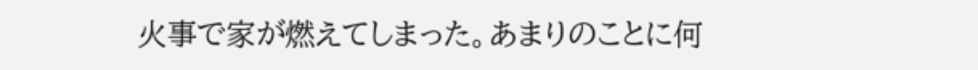火事で家が燃えてしまった。あまりのことに何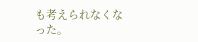も考えられなくなった。